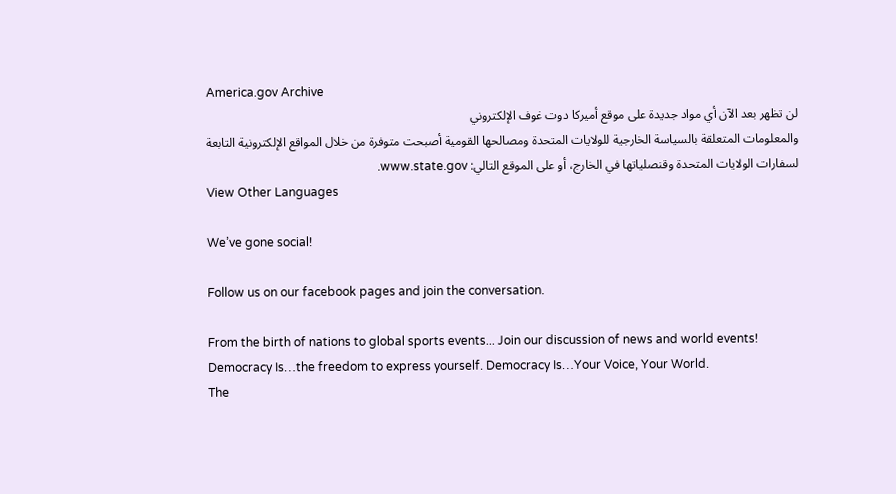America.gov Archive
لن تظهر بعد الآن أي مواد جديدة على موقع أميركا دوت غوف الإلكتروني
والمعلومات المتعلقة بالسياسة الخارجية للولايات المتحدة ومصالحها القومية أصبحت متوفرة من خلال المواقع الإلكترونية التابعة لسفارات الولايات المتحدة وقنصلياتها في الخارج، أو على الموقع التالي: www.state.gov.
View Other Languages

We’ve gone social!

Follow us on our facebook pages and join the conversation.

From the birth of nations to global sports events... Join our discussion of news and world events!
Democracy Is…the freedom to express yourself. Democracy Is…Your Voice, Your World.
The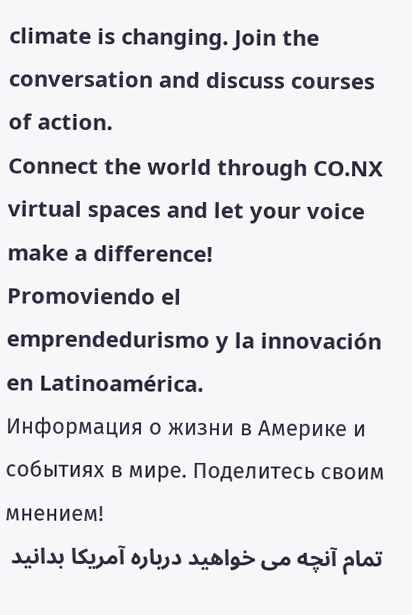climate is changing. Join the conversation and discuss courses of action.
Connect the world through CO.NX virtual spaces and let your voice make a difference!
Promoviendo el emprendedurismo y la innovación en Latinoamérica.
Информация о жизни в Америке и событиях в мире. Поделитесь своим мнением!
تمام آنچه می خواهید درباره آمریکا بدانید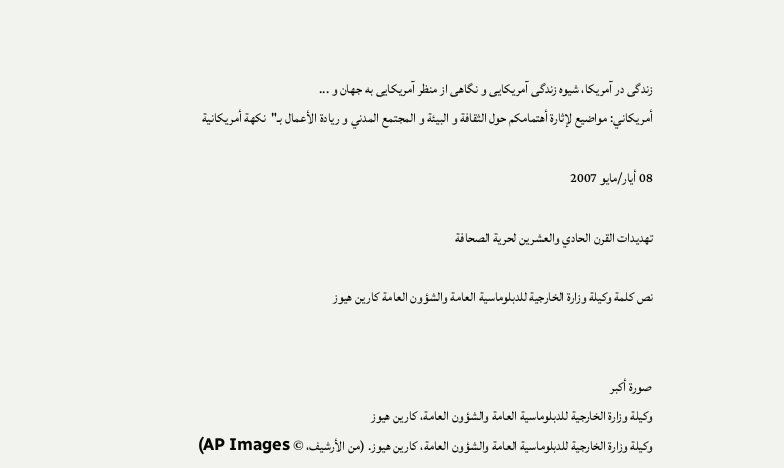زندگی در آمریکا، شیوه زندگی آمریکایی و نگاهی از منظر آمریکایی به جهان و ...
أمريكاني: مواضيع لإثارة أهتمامكم حول الثقافة و البيئة و المجتمع المدني و ريادة الأعمال بـ"نكهة أمريكانية

08 أيار/مايو 2007

تهديدات القرن الحادي والعشرين لحرية الصحافة

نص كلمة وكيلة وزارة الخارجية للدبلوماسية العامة والشؤون العامة كارين هيوز


صورة أكبر
وكيلة وزارة الخارجية للدبلوماسية العامة والشؤون العامة، كارين هيوز
وكيلة وزارة الخارجية للدبلوماسية العامة والشؤون العامة، كارين هيوز. (من الأرشيف، © AP Images)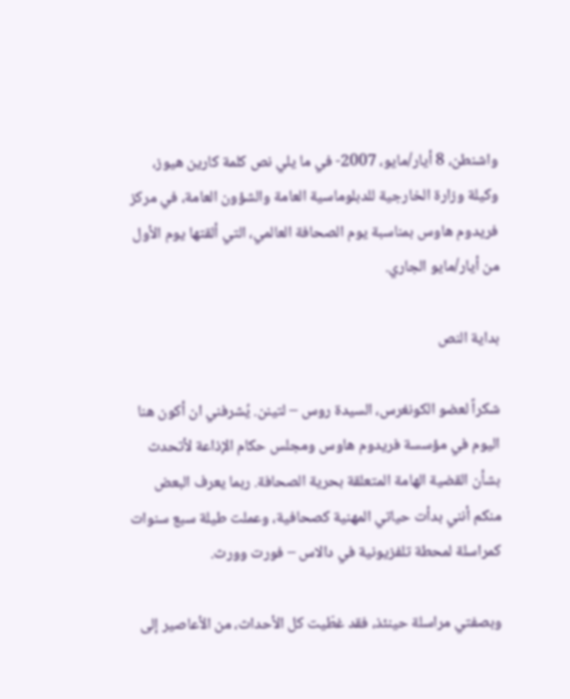واشنطن، 8 أيار/مايو، 2007- في ما يلي نص كلمة كارين هيوز، وكيلة وزارة الخارجية للدبلوماسية العامة والشؤون العامة، في مركز فريدوم هاوس بمناسبة يوم الصحافة العالمي، التي ألقتها يوم الأول من أيار/مايو الجاري.

بداية النص

شكراً لعضو الكونغرس، السيدة روس – لتينن. يُشرفني ان أكون هنا اليوم في مؤسسة فريدوم هاوس ومجلس حكام الإذاعة لأتحدث بشأن القضية الهامة المتعلقة بحرية الصحافة. ربما يعرف البعض منكم أنني بدأت حياتي المهنية كصحافية، وعملت طيلة سبع سنوات كمراسلة لمحطة تلفزيونية في دالاس – فورت وورث.

وبصفتي مراسلة حينئذ، فقد غطّيت كل الأحداث، من الأعاصير إلى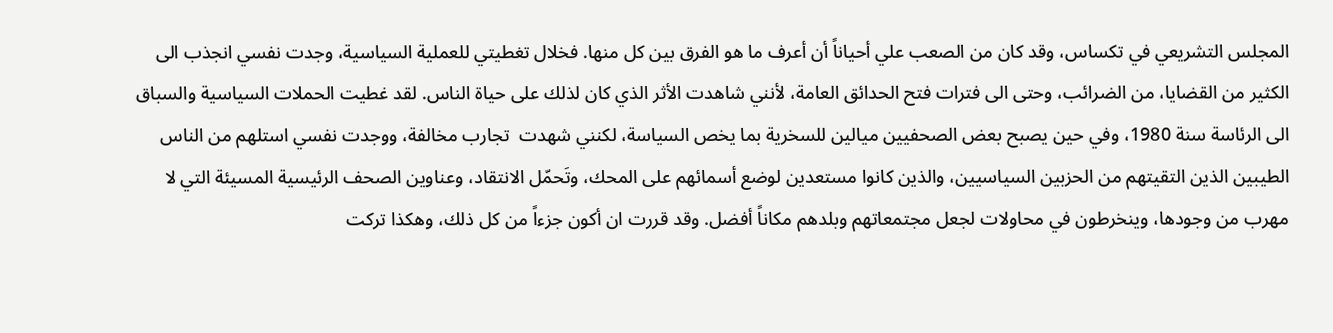المجلس التشريعي في تكساس، وقد كان من الصعب علي أحياناً أن أعرف ما هو الفرق بين كل منها. فخلال تغطيتي للعملية السياسية، وجدت نفسي انجذب الى الكثير من القضايا، من الضرائب، وحتى الى فترات فتح الحدائق العامة، لأنني شاهدت الأثر الذي كان لذلك على حياة الناس. لقد غطيت الحملات السياسية والسباق الى الرئاسة سنة 1980، وفي حين يصبح بعض الصحفيين ميالين للسخرية بما يخص السياسة، لكنني شهدت  تجارب مخالفة، ووجدت نفسي استلهم من الناس الطيبين الذين التقيتهم من الحزبين السياسيين، والذين كانوا مستعدين لوضع أسمائهم على المحك، وتَحمّل الانتقاد، وعناوين الصحف الرئيسية المسيئة التي لا مهرب من وجودها، وينخرطون في محاولات لجعل مجتمعاتهم وبلدهم مكاناً أفضل. وقد قررت ان أكون جزءاً من كل ذلك، وهكذا تركت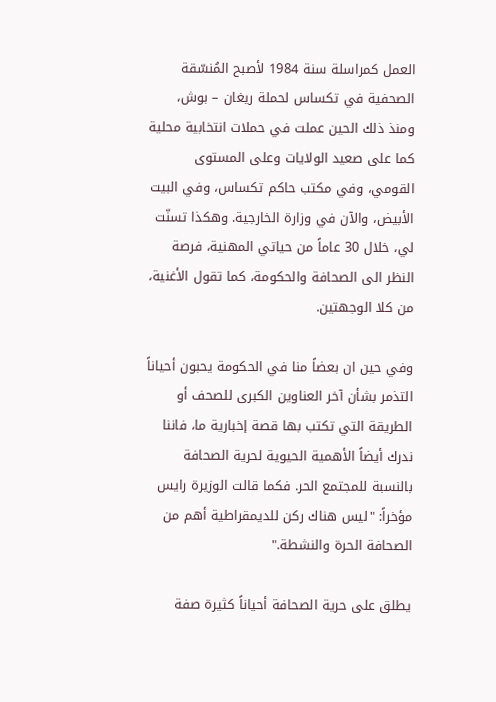العمل كمراسلة سنة 1984 لأصبح المُنسّقة الصحفية في تكساس لحملة ريغان – بوش، ومنذ ذلك الحين عملت في حملات انتخابية محلية كما على صعيد الولايات وعلى المستوى القومي، وفي مكتب حاكم تكساس، وفي البيت الأبيض، والآن في وزارة الخارجية. وهكذا تسنّت لي، خلال 30 عاماً من حياتي المهنية، فرصة النظر الى الصحافة والحكومة، كما تقول الأغنية، من كلا الوجهتين.

وفي حين ان بعضاً منا في الحكومة يحبون أحياناً التذمر بشأن آخر العناوين الكبرى للصحف أو الطريقة التي تكتب بها قصة إخبارية ما، فاننا ندرك أيضاً الأهمية الحيوية لحرية الصحافة بالنسبة للمجتمع الحر. فكما قالت الوزيرة رايس مؤخراً: "ليس هناك ركن للديمقراطية أهم من الصحافة الحرة والنشطة."

يطلق على حرية الصحافة أحياناً كثيرة صفة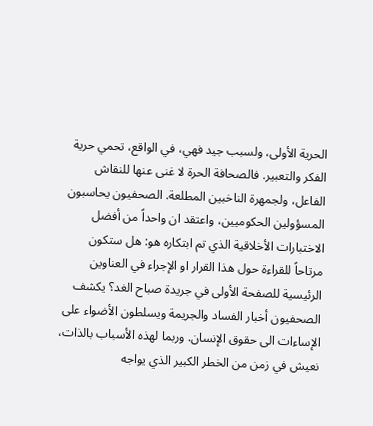الحرية الأولى، ولسبب جيد فهي، في الواقع، تحمي حرية الفكر والتعبير. فالصحافة الحرة لا غنى عنها للنقاش الفاعل، ولجمهرة الناخبين المطلعة. الصحفيون يحاسبون المسؤولين الحكوميين، واعتقد ان واحداً من أفضل الاختبارات الأخلاقية الذي تم ابتكاره هو: هل ستكون مرتاحاً للقراءة حول هذا القرار او الإجراء في العناوين الرئيسية للصفحة الأولى في جريدة صباح الغد؟ يكشف الصحفيون أخبار الفساد والجريمة ويسلطون الأضواء على الإساءات الى حقوق الإنسان. وربما لهذه الأسباب بالذات، نعيش في زمن من الخطر الكبير الذي يواجه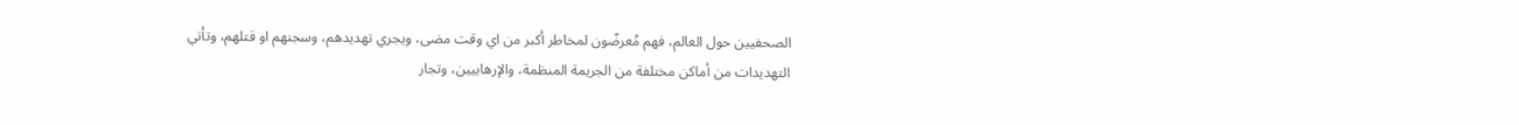الصحفيين حول العالم، فهم مُعرضّون لمخاطر أكبر من اي وقت مضى، ويجري تهديدهم، وسجنهم او قتلهم، وتأتي التهديدات من أماكن مختلفة من الجريمة المنظمة، والإرهابيين، وتجار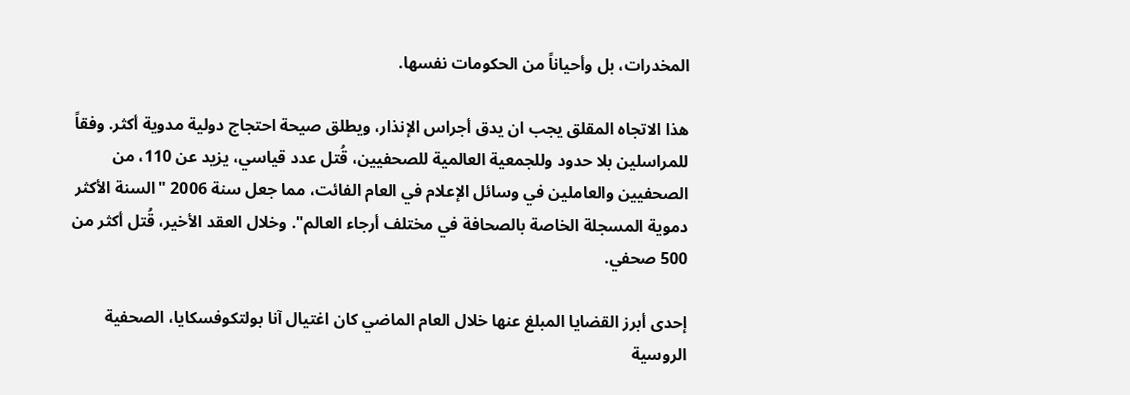المخدرات، بل وأحياناً من الحكومات نفسها.

هذا الاتجاه المقلق يجب ان يدق أجراس الإنذار، ويطلق صيحة احتجاج دولية مدوية أكثر. وفقاً للمراسلين بلا حدود وللجمعية العالمية للصحفيين، قُتل عدد قياسي، يزيد عن 110، من الصحفيين والعاملين في وسائل الإعلام في العام الفائت، مما جعل سنة 2006 "السنة الأكثر دموية المسجلة الخاصة بالصحافة في مختلف أرجاء العالم". وخلال العقد الأخير، قُتل أكثر من 500 صحفي.

إحدى أبرز القضايا المبلغ عنها خلال العام الماضي كان اغتيال آنا بولتكوفسكايا، الصحفية الروسية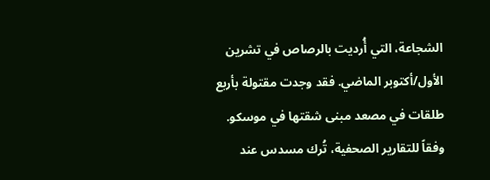الشجاعة، التي أُرديت بالرصاص في تشرين الأول/أكتوبر الماضي. فقد وجدت مقتولة بأربع طلقات في مصعد مبنى شقتها في موسكو. وفقاً للتقارير الصحفية، تُرك مسدس عند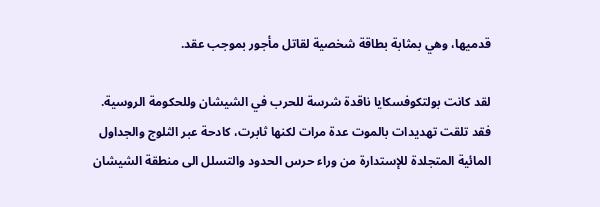قدميها، وهي بمثابة بطاقة شخصية لقاتل مأجور بموجب عقد.

لقد كانت بولتكوفسكايا ناقدة شرسة للحرب في الشيشان وللحكومة الروسية. فقد تلقت تهديدات بالموت عدة مرات لكنها ثابرت، كادحة عبر الثلوج والجداول المائية المتجلدة للإستدارة من وراء حرس الحدود والتسلل الى منطقة الشيشان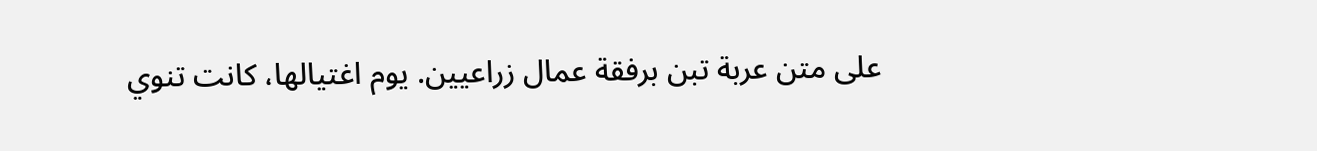على متن عربة تبن برفقة عمال زراعيين. يوم اغتيالها، كانت تنوي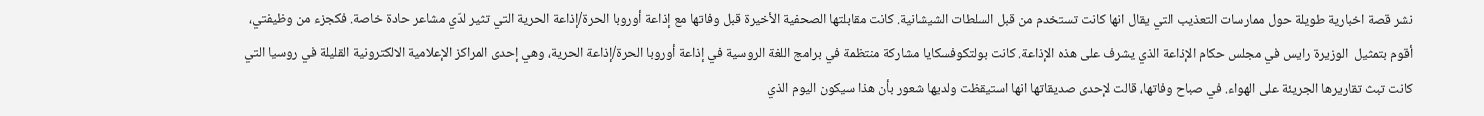نشر قصة اخبارية طويلة حول ممارسات التعذيب التي يقال انها كانت تستخدم من قبل السلطات الشيشانية. كانت مقابلتها الصحفية الأخيرة قبل وفاتها مع إذاعة أوروبا الحرة/إذاعة الحرية التي تثير لدّي مشاعر حادة خاصة. فكجزء من وظيفتي، أقوم بتمثيل  الوزيرة رايس في مجلس حكام الإذاعة الذي يشرف على هذه الإذاعة. كانت بولتكوفسكايا مشاركة منتظمة في برامج اللغة الروسية في إذاعة أوروبا الحرة/إذاعة الحرية، وهي إحدى المراكز الإعلامية الالكترونية القليلة في روسيا التي كانت تبث تقاريرها الجريئة على الهواء. في صباح وفاتها، قالت لإحدى صديقاتها انها استيقظت ولديها شعور بأن هذا سيكون اليوم الذي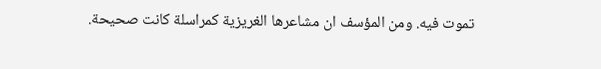تموت فيه. ومن المؤسف ان مشاعرها الغريزية كمراسلة كانت صحيحة.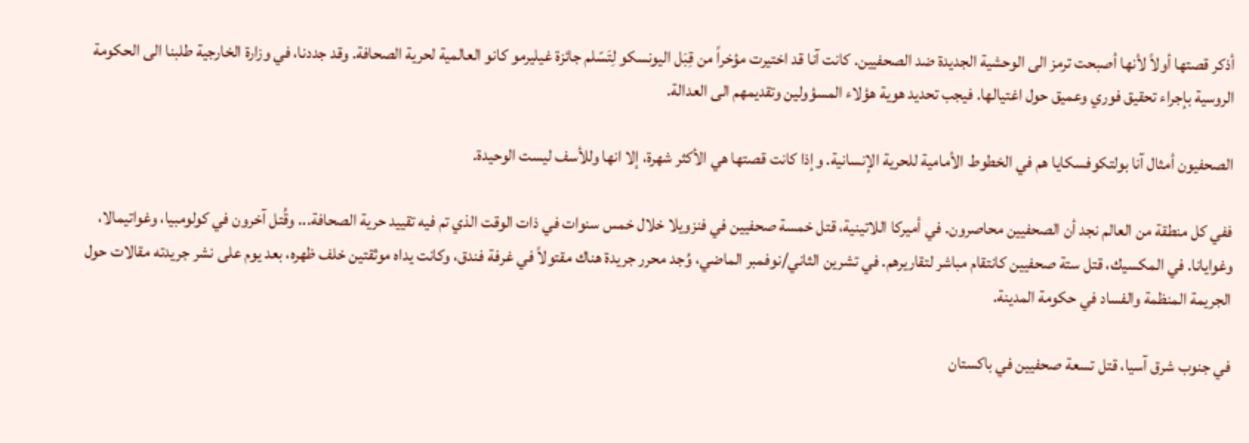أذكر قصتها أولاً لأنها أصبحت ترمز الى الوحشية الجديدة ضد الصحفيين. كانت آنا قد اختيرت مؤخراً من قِبَل اليونسكو لِتَسّلم جائزة غيليرمو كانو العالمية لحرية الصحافة. وقد جددنا، في وزارة الخارجية طلبنا الى الحكومة الروسية بإجراء تحقيق فوري وعميق حول اغتيالها. فيجب تحديد هوية هؤلاء المسؤولين وتقديمهم الى العدالة.

الصحفيون أمثال آنا بولتكوفسكايا هم في الخطوط الأمامية للحرية الإنسانية. وإذا كانت قصتها هي الأكثر شهرة، إلا انها وللأسف ليست الوحيدة.

ففي كل منطقة من العالم نجد أن الصحفيين محاصرون. في أميركا اللاتينية، قتل خمسة صحفيين في فنزويلا خلال خمس سنوات في ذات الوقت الذي تم فيه تقييد حرية الصحافة... وقُتل آخرون في كولومبيا، وغواتيمالا، وغوايانا. في المكسيك، قتل ستة صحفيين كانتقام مباشر لتقاريرهم. في تشرين الثاني/نوفمبر الماضي، وُجد محرر جريدة هناك مقتولاً في غرفة فندق، وكانت يداه موثقتين خلف ظهره، بعد يوم على نشر جريدته مقالات حول الجريمة المنظمة والفساد في حكومة المدينة.

في جنوب شرق آسيا، قتل تسعة صحفيين في باكستان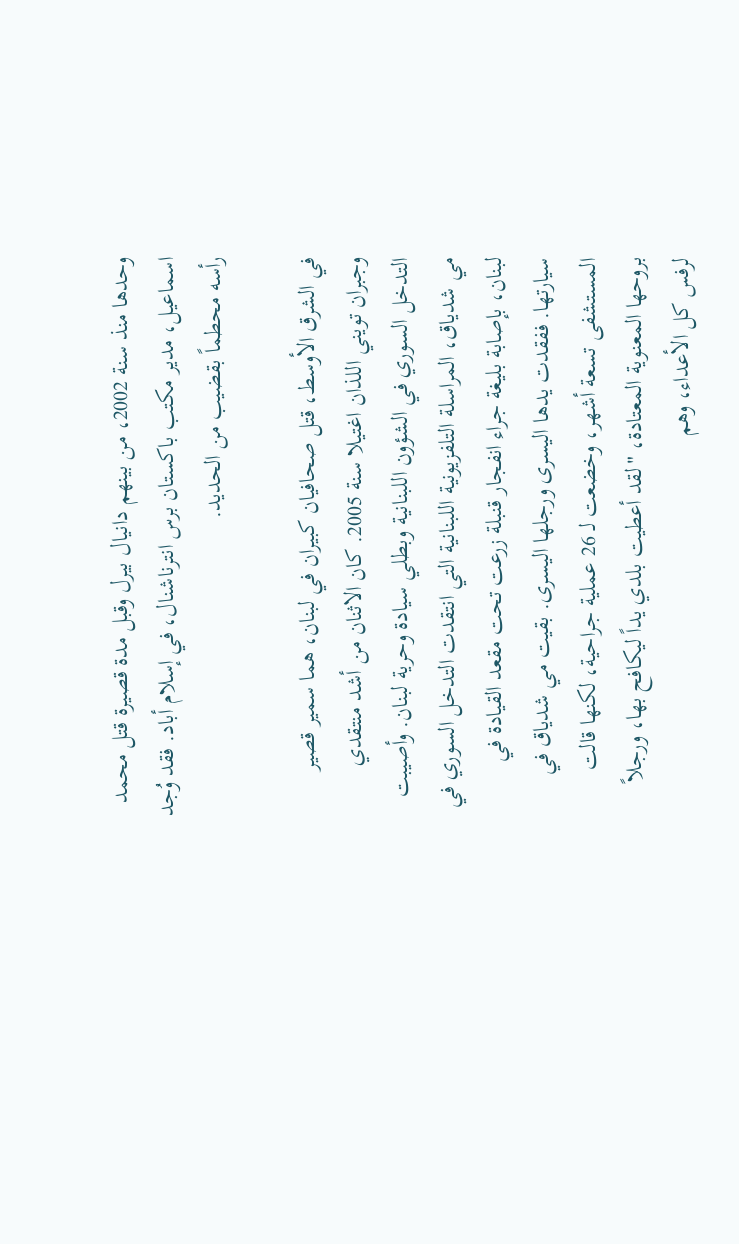وحدها منذ سنة 2002، من بينهم دانيال بيرل وقبل مدة قصيرة قتل محمد اسماعيل، مدير مكتب باكستان برس انترناشنال، في إسلام أباد. فقد وُجد رأسه محطماً بقضيب من الحديد.

في الشرق الأوسط، قتل صحافيان كبيران في لبنان، هما سمير قصير وجبران تويني اللذان اغتيلا سنة 2005. كان الاثنان من أشد منتقدي التدخل السوري في الشؤون اللبنانية وبطلي سيادة وحرية لبنان. وأصيبت مي شدياق، المراسلة التلفزيونية اللبنانية التي انتقدت التدخل السوري في لبنان، بإصابة بليغة جراء انفجار قنبلة زرعت تحت مقعد القيادة في سيارتها. ففقدت يدها اليسرى ورجلها اليسرى. بقيت مي شدياق في المستشفى تسعة أشهر، وخضعت لـ 26 عملية جراحية، لكنها قالت بروحها المعنوية المعتادة، "لقد أعطيت بلدي يداً ليكافح بها، ورجلاً لرفس كل الأعداء، وهم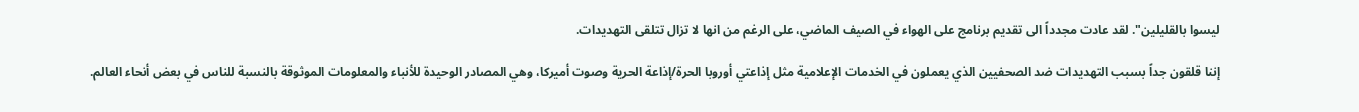ليسوا بالقليلين". لقد عادت مجدداً الى تقديم برنامج على الهواء في الصيف الماضي، على الرغم من انها لا تزال تتلقى التهديدات.

إننا قلقون جداً بسبب التهديدات ضد الصحفيين الذي يعملون في الخدمات الإعلامية مثل إذاعتي أوروبا الحرة/إذاعة الحرية وصوت أميركا، وهي المصادر الوحيدة للأنباء والمعلومات الموثوقة بالنسبة للناس في بعض أنحاء العالم.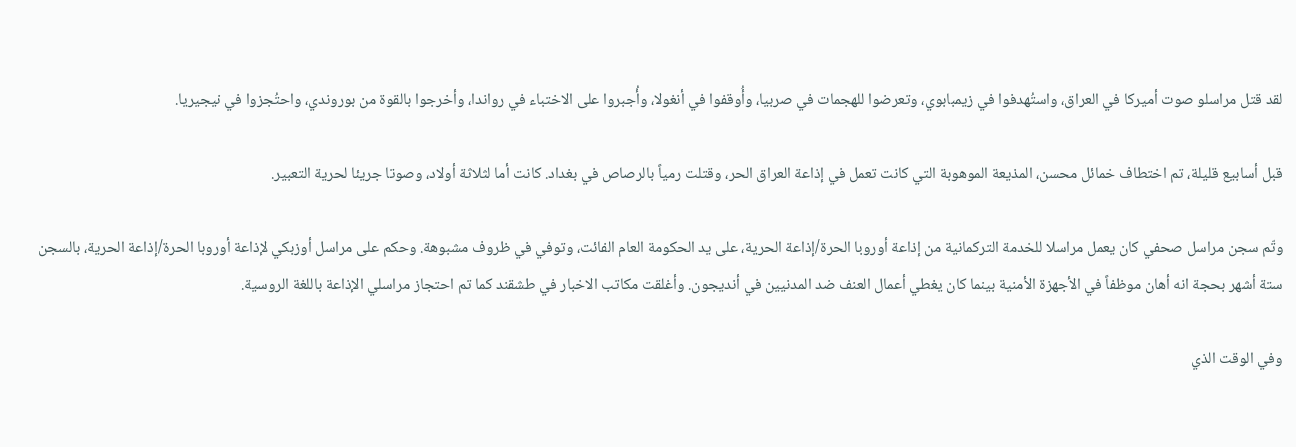لقد قتل مراسلو صوت أميركا في العراق، واستُهدفوا في زيمبابوي، وتعرضوا للهجمات في صربيا، وأُوقفوا في أنغولا، وأُجبروا على الاختباء في رواندا، وأخرجوا بالقوة من بوروندي، واحتُجزوا في نيجيريا.

قبل أسابيع قليلة، تم اختطاف خمائل محسن، المذيعة الموهوبة التي كانت تعمل في إذاعة العراق الحر، وقتلت رمياً بالرصاص في بغداد. كانت أما لثلاثة أولاد، وصوتا جريئا لحرية التعبير.

وتّم سجن مراسل صحفي كان يعمل مراسلا للخدمة التركمانية من إذاعة أوروبا الحرة/إذاعة الحرية، على يد الحكومة العام الفائت، وتوفي في ظروف مشبوهة. وحكم على مراسل أوزبكي لإذاعة أوروبا الحرة/إذاعة الحرية، بالسجن ستة أشهر بحجة انه أهان موظفاً في الأجهزة الأمنية بينما كان يغطي أعمال العنف ضد المدنيين في أنديجون. وأغلقت مكاتب الاخبار في طشقند كما تم احتجاز مراسلي الإذاعة باللغة الروسية.

وفي الوقت الذي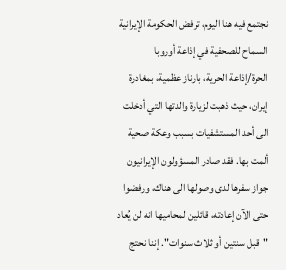نجتمع فيه هنا اليوم، ترفض الحكومة الإيرانية السماح للصحفية في إذاعة أوروبا الحرة/إذاعة الحرية، بارناز عظمية، بمغادرة إيران، حيث ذهبت لزيارة والدتها التي أدخلت الى أحد المستشفيات بسبب وعكة صحية ألمت بها. فقد صادر المسؤولون الإيرانيون جواز سفرها لدى وصولها الى هناك، ورفضوا حتى الآن إعادته، قائلين لمحاميها انه لن يُعاد "قبل سنتين أو ثلاث سنوات". إننا نحتج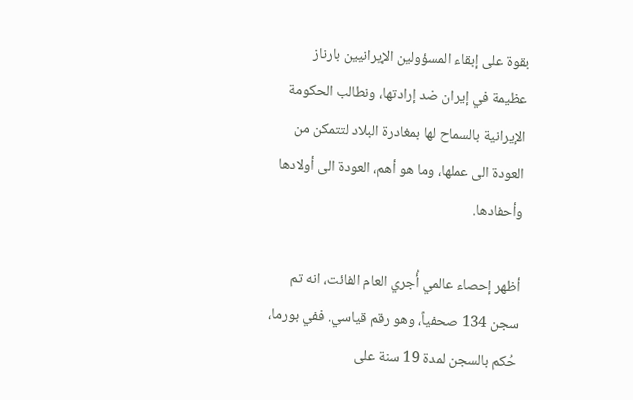بقوة على إبقاء المسؤولين الإيرانيين بارناز عظيمة في إيران ضد إرادتها، ونطالب الحكومة الإيرانية بالسماح لها بمغادرة البلاد لتتمكن من العودة الى عملها، وما هو أهم، العودة الى أولادها وأحفادها.

أظهر إحصاء عالمي أُجري العام الفائت، انه تم سجن 134 صحفياً، وهو رقم قياسي. ففي بورما، حُكم بالسجن لمدة 19 سنة على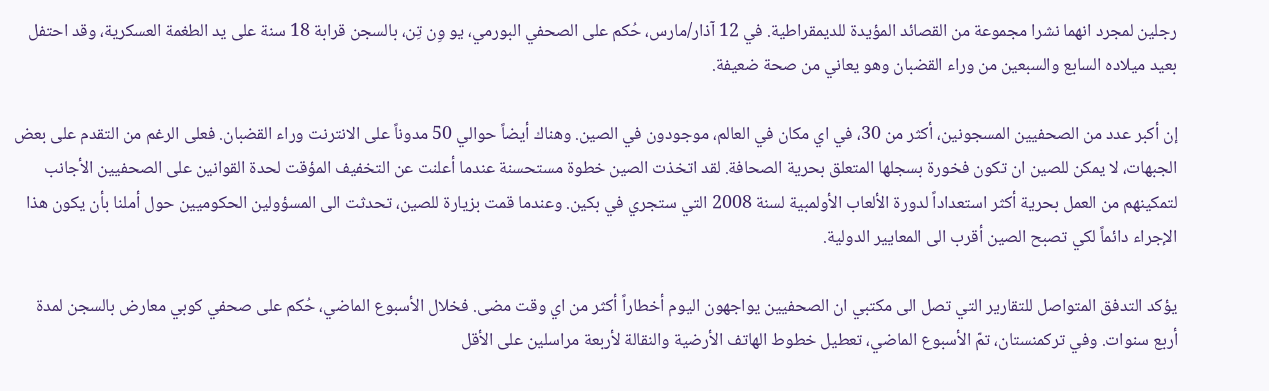رجلين لمجرد انهما نشرا مجموعة من القصائد المؤيدة للديمقراطية. في 12 آذار/مارس، حُكم على الصحفي البورمي، يو وِن تِن، بالسجن قرابة 18 سنة على يد الطغمة العسكرية، وقد احتفل بعيد ميلاده السابع والسبعين من وراء القضبان وهو يعاني من صحة ضعيفة.

إن أكبر عدد من الصحفيين المسجونين، أكثر من 30، في اي مكان في العالم، موجودون في الصين. وهناك أيضاً حوالي 50 مدوناً على الانترنت وراء القضبان. فعلى الرغم من التقدم على بعض الجبهات، لا يمكن للصين ان تكون فخورة بسجلها المتعلق بحرية الصحافة. لقد اتخذت الصين خطوة مستحسنة عندما أعلنت عن التخفيف المؤقت لحدة القوانين على الصحفيين الأجانب لتمكينهم من العمل بحرية أكثر استعداداً لدورة الألعاب الأولمبية لسنة 2008 التي ستجري في بكين. وعندما قمت بزيارة للصين، تحدثت الى المسؤولين الحكوميين حول أملنا بأن يكون هذا الإجراء دائماً لكي تصبح الصين أقرب الى المعايير الدولية.

يؤكد التدفق المتواصل للتقارير التي تصل الى مكتبي ان الصحفيين يواجهون اليوم أخطاراً أكثر من اي وقت مضى. فخلال الأسبوع الماضي، حُكم على صحفي كوبي معارض بالسجن لمدة أربع سنوات. وفي تركمنستان، تمّ الأسبوع الماضي، تعطيل خطوط الهاتف الأرضية والنقالة لأربعة مراسلين على الأقل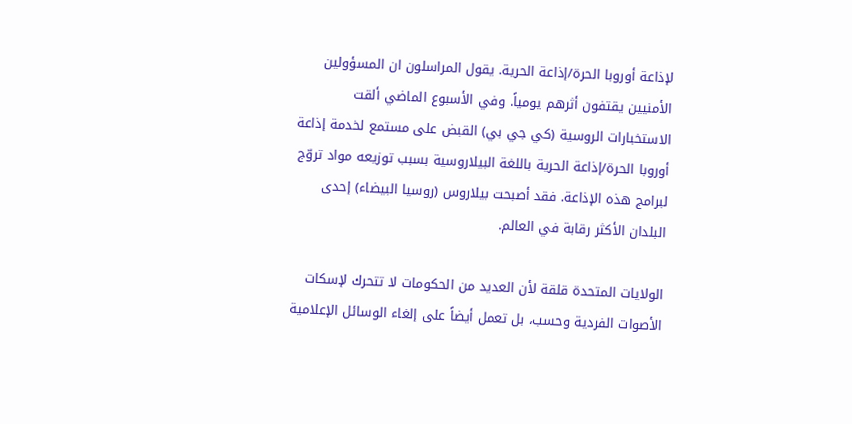لإذاعة أوروبا الحرة/إذاعة الحرية. يقول المراسلون ان المسؤولين الأمنيين يقتفون أثرهم يومياً. وفي الأسبوع الماضي ألقت الاستخبارات الروسية (كي جي بي) القبض على مستمع لخدمة إذاعة أوروبا الحرة/إذاعة الحرية باللغة البيلاروسية بسبب توزيعه مواد تروّج لبرامج هذه الإذاعة. فقد أصبحت بيلاروس (روسيا البيضاء) إحدى البلدان الأكثر رقابة في العالم.

الولايات المتحدة قلقة لأن العديد من الحكومات لا تتحرك لإسكات الأصوات الفردية وحسب، بل تعمل أيضاً على إلغاء الوسائل الإعلامية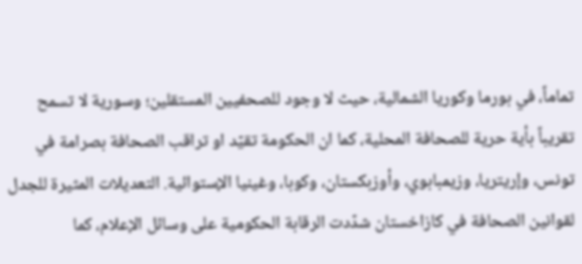تماماً، في بورما وكوريا الشمالية، حيث لا وجود للصحفيين المستقلين؛ وسورية لا تسمح تقريباً بأية حرية للصحافة المحلية، كما ان الحكومة تقيّد او تراقب الصحافة بصرامة في تونس، وإريتريا، وزيمبابوي، وأوزبكستان، وكوبا، وغينيا الإستوائية. التعديلات المثيرة للجدل لقوانين الصحافة في كازاخستان شدّدت الرقابة الحكومية على وسائل الإعلام، كما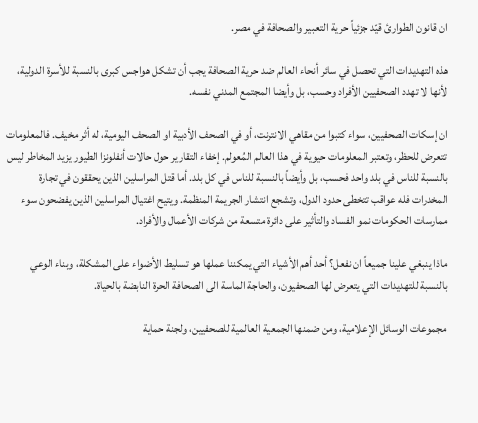ان قانون الطوارئ قيّد جزئياً حرية التعبير والصحافة في مصر.

هذه التهديدات التي تحصل في سائر أنحاء العالم ضد حرية الصحافة يجب أن تشكل هواجس كبرى بالنسبة للأسرة الدولية، لأنها لا تهدد الصحفيين الأفراد وحسب، بل وأيضا المجتمع المدني نفسه.

ان إسكات الصحفيين، سواء كتبوا من مقاهي الانترنت، أو في الصحف الأدبية او الصحف اليومية، له أثر مخيف. فالمعلومات تتعرض للحظر، وتعتبر المعلومات حيوية في هذا العالم المُعولم. إخفاء التقارير حول حالات أنفلونزا الطيور يزيد المخاطر ليس بالنسبة للناس في بلد واحد فحسب، بل وأيضاً بالنسبة للناس في كل بلد. أما قتل المراسلين الذين يحققون في تجارة المخدرات فله عواقب تتخطى حدود الدول، وتشجع انتشار الجريمة المنظمة. ويتيح اغتيال المراسلين الذين يفضحون سوء ممارسات الحكومات نمو الفساد والتأثير على دائرة متسعة من شركات الأعمال والأفراد.

ماذا ينبغي علينا جميعاً ان نفعل؟ أحد أهم الأشياء التي يمكننا عملها هو تسليط الأضواء على المشكلة، وبناء الوعي بالنسبة للتهديدات التي يتعرض لها الصحفيون، والحاجة الماسة الى الصحافة الحرة النابضة بالحياة.

مجموعات الوسائل الإعلامية، ومن ضمنها الجمعية العالمية للصحفيين، ولجنة حماية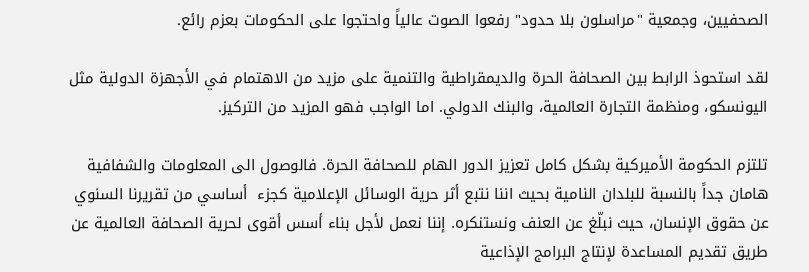الصحفيين، وجمعية "مراسلون بلا حدود" رفعوا الصوت عالياً واحتجوا على الحكومات بعزم رائع.

لقد استحوذ الرابط بين الصحافة الحرة والديمقراطية والتنمية على مزيد من الاهتمام في الأجهزة الدولية مثل اليونسكو، ومنظمة التجارة العالمية، والبنك الدولي. اما الواجب فهو المزيد من التركيز.

تلتزم الحكومة الأميركية بشكل كامل تعزيز الدور الهام للصحافة الحرة. فالوصول الى المعلومات والشفافية هامان جداً بالنسبة للبلدان النامية بحيث اننا نتبع أثر حرية الوسائل الإعلامية كجزء  أساسي من تقريرنا السنوي عن حقوق الإنسان، حيث نبلّغ عن العنف ونستنكره. إننا نعمل لأجل بناء أسس أقوى لحرية الصحافة العالمية عن طريق تقديم المساعدة لإنتاج البرامج الإذاعية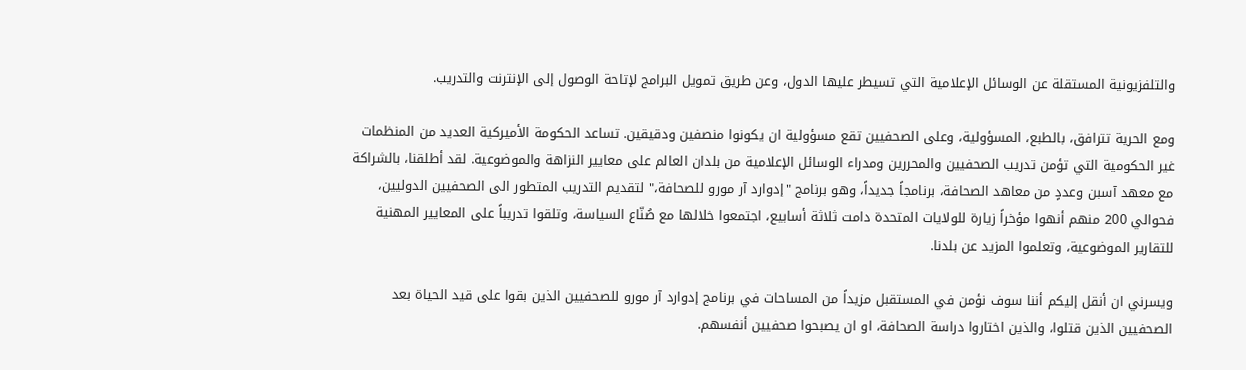والتلفزيونية المستقلة عن الوسائل الإعلامية التي تسيطر عليها الدول، وعن طريق تمويل البرامج لإتاحة الوصول إلى الإنترنت والتدريب.

ومع الحرية تترافق، بالطبع، المسؤولية، وعلى الصحفيين تقع مسؤولية ان يكونوا منصفين ودقيقين. تساعد الحكومة الأميركية العديد من المنظمات غير الحكومية التي تؤمن تدريب الصحفيين والمحررين ومدراء الوسائل الإعلامية من بلدان العالم على معايير النزاهة والموضوعية. لقد أطلقنا، بالشراكة مع معهد آسبن وعددٍ من معاهد الصحافة، برنامجاً جديداً، وهو برنامج "إدوارد آر مورو للصحافة،" لتقديم التدريب المتطور الى الصحفيين الدوليين، فحوالي 200 منهم أنهوا مؤخراً زيارة للولايات المتحدة دامت ثلاثة أسابيع، اجتمعوا خلالها مع صُنّاع السياسة، وتلقوا تدريباً على المعايير المهنية للتقارير الموضوعية، وتعلموا المزيد عن بلدنا.

ويسرني ان أنقل إليكم أننا سوف نؤمن في المستقبل مزيداً من المساحات في برنامج إدوارد آر مورو للصحفيين الذين بقوا على قيد الحياة بعد الصحفيين الذين قتلوا، والذين اختاروا دراسة الصحافة، او ان يصبحوا صحفيين أنفسهم.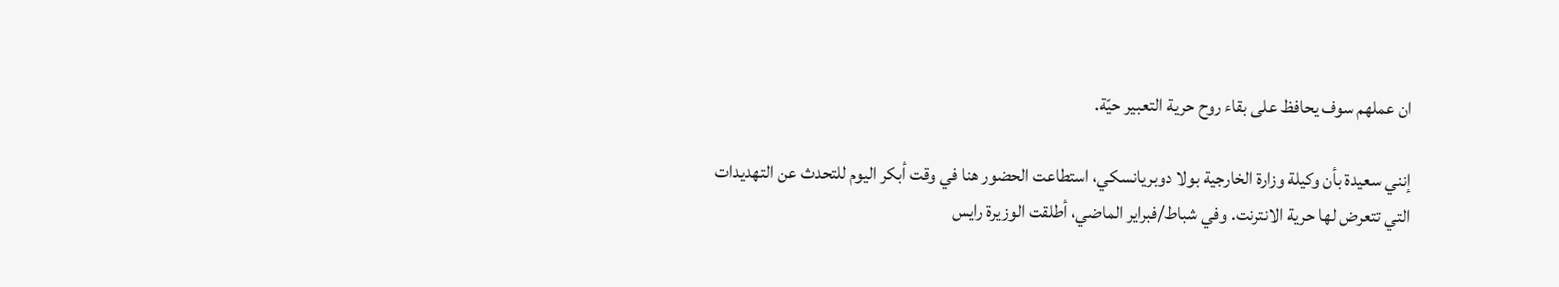ان عملهم سوف يحافظ على بقاء روح حرية التعبير حيّة.

إنني سعيدة بأن وكيلة وزارة الخارجية بولا دوبريانسكي، استطاعت الحضور هنا في وقت أبكر اليوم للتحدث عن التهديدات التي تتعرض لها حرية الانترنت. وفي شباط/فبراير الماضي، أطلقت الوزيرة رايس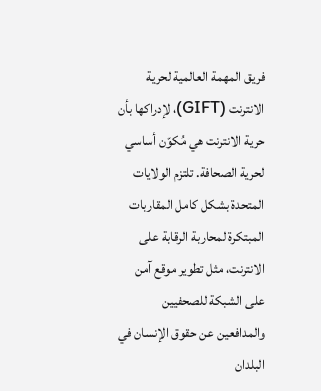فريق المهمة العالمية لحرية الانترنت (GIFT)، لإدراكها بأن حرية الانترنت هي مُكوّن أساسي لحرية الصحافة. تلتزم الولايات المتحدة بشكل كامل المقاربات المبتكرة لمحاربة الرقابة على الانترنت، مثل تطوير موقع آمن على الشبكة للصحفيين والمدافعين عن حقوق الإنسان في البلدان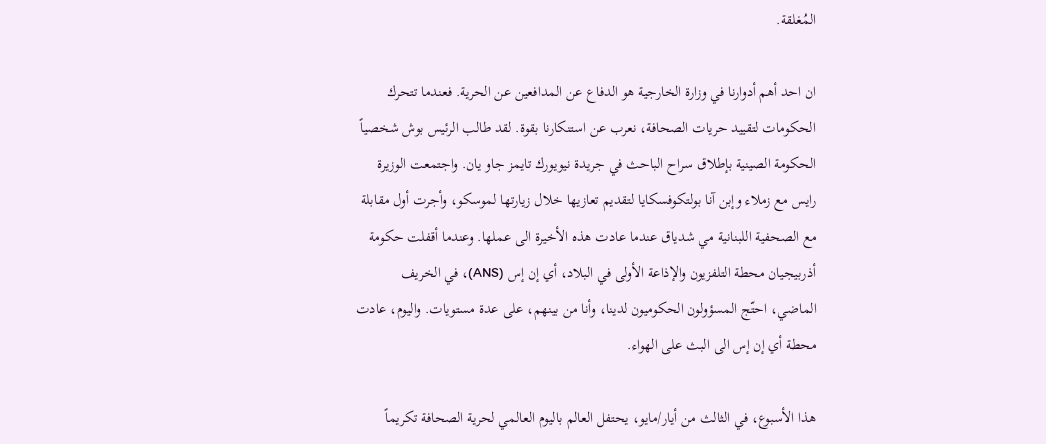المُغلقة.

ان احد أهم أدوارنا في وزارة الخارجية هو الدفاع عن المدافعين عن الحرية. فعندما تتحرك الحكومات لتقييد حريات الصحافة، نعرب عن استنكارنا بقوة. لقد طالب الرئيس بوش شخصياً الحكومة الصينية بإطلاق سراح الباحث في جريدة نيويورك تايمز جاو يان. واجتمعت الوزيرة رايس مع زملاء وإبن آنا بولتكوفسكايا لتقديم تعازيها خلال زيارتها لموسكو، وأجرت أول مقابلة مع الصحفية اللبنانية مي شدياق عندما عادت هذه الأخيرة الى عملها. وعندما أقفلت حكومة أذربيجيان محطة التلفزيون والإذاعة الأولى في البلاد، أي إن إس (ANS)، في الخريف الماضي، احتّج المسؤولون الحكوميون لدينا، وأنا من بينهم، على عدة مستويات. واليوم، عادت محطة أي إن إس الى البث على الهواء.

هذا الأسبوع، في الثالث من أيار/مايو، يحتفل العالم باليوم العالمي لحرية الصحافة تكريماً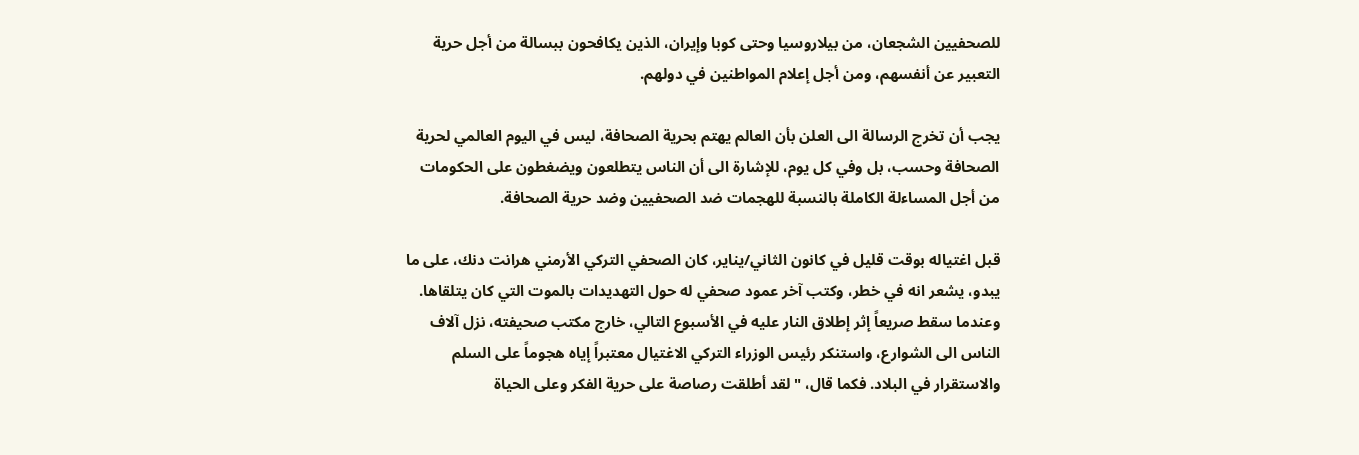للصحفيين الشجعان، من بيلاروسيا وحتى كوبا وإيران، الذين يكافحون ببسالة من أجل حرية التعبير عن أنفسهم، ومن أجل إعلام المواطنين في دولهم.

يجب أن تخرج الرسالة الى العلن بأن العالم يهتم بحرية الصحافة، ليس في اليوم العالمي لحرية الصحافة وحسب، بل وفي كل يوم، للإشارة الى أن الناس يتطلعون ويضغطون على الحكومات من أجل المساءلة الكاملة بالنسبة للهجمات ضد الصحفيين وضد حرية الصحافة.

قبل اغتياله بوقت قليل في كانون الثاني/يناير، كان الصحفي التركي الأرمني هرانت دنك، على ما يبدو، يشعر انه في خطر، وكتب آخر عمود صحفي له حول التهديدات بالموت التي كان يتلقاها. وعندما سقط صريعاً إثر إطلاق النار عليه في الأسبوع التالي، خارج مكتب صحيفته، نزل آلاف الناس الى الشوارع، واستنكر رئيس الوزراء التركي الاغتيال معتبراً إياه هجوماً على السلم والاستقرار في البلاد. فكما قال، "لقد أطلقت رصاصة على حرية الفكر وعلى الحياة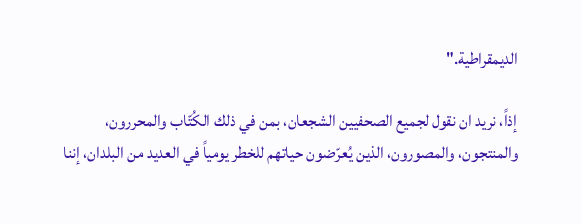الديمقراطية."

إذاً، نريد ان نقول لجميع الصحفيين الشجعان، بمن في ذلك الكُتّاب والمحررون، والمنتجون، والمصورون، الذين يُعرّضون حياتهم للخطر يومياً في العديد من البلدان، إننا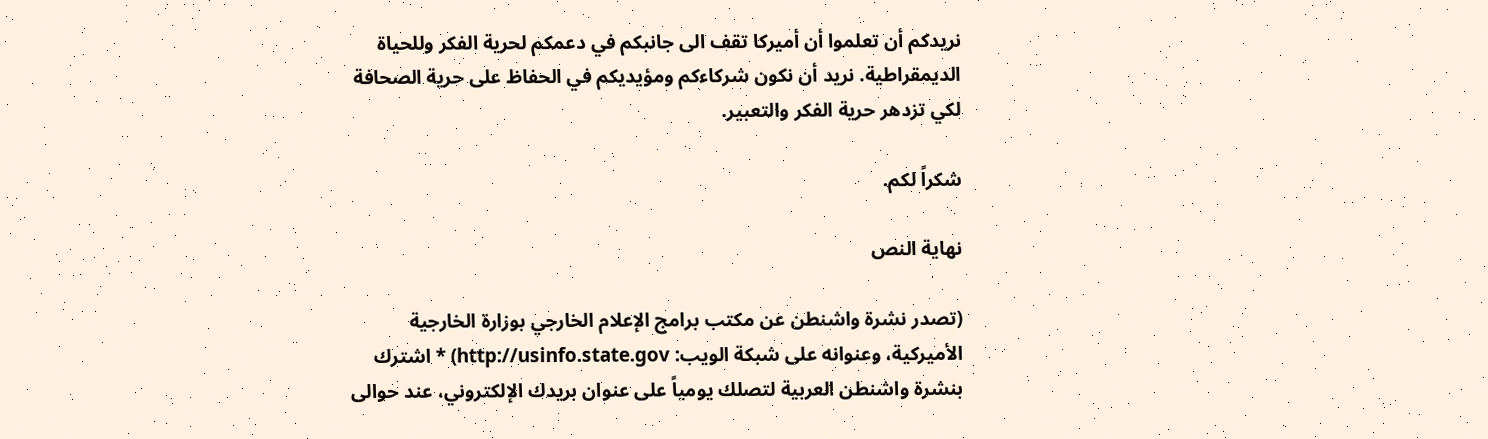نريدكم أن تعلموا أن أميركا تقف الى جانبكم في دعمكم لحرية الفكر وللحياة الديمقراطية. نريد أن نكون شركاءكم ومؤيديكم في الحفاظ على حرية الصحافة لكي تزدهر حرية الفكر والتعبير.

شكراً لكم.

نهاية النص

(تصدر نشرة واشنطن عن مكتب برامج الإعلام الخارجي بوزارة الخارجية الأميركية، وعنوانه على شبكة الويب: http://usinfo.state.gov) * اشترك بنشرة واشنطن العربية لتصلك يومياً على عنوان بريدك الإلكتروني، عند حوالى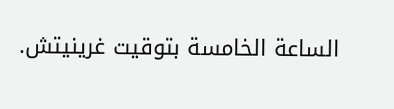الساعة الخامسة بتوقيت غرينيتش.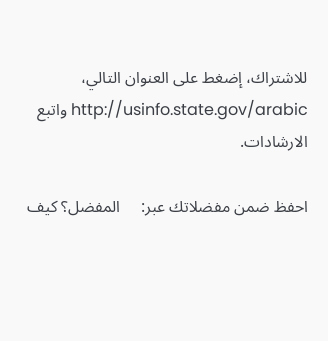للاشتراك، إضغط على العنوان التالي، http://usinfo.state.gov/arabic واتبع الارشادات.

احفظ ضمن مفضلاتك عبر:     المفضل؟ كيف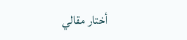أختار مقالي